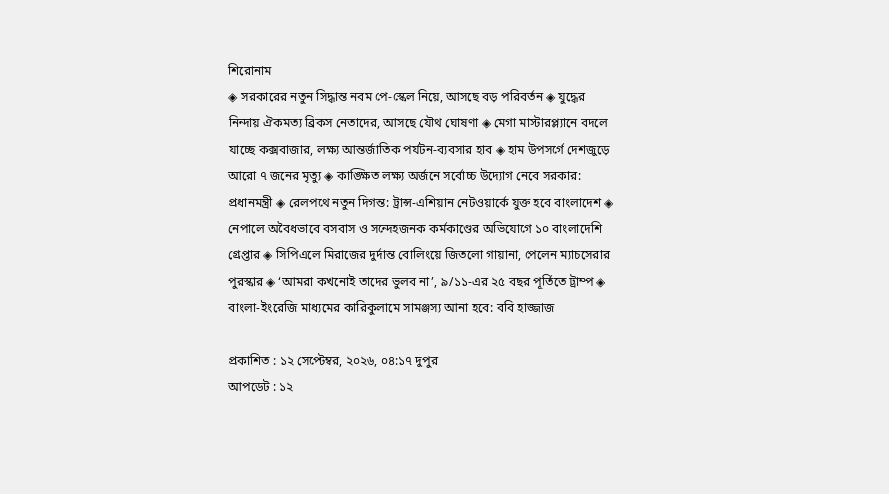শিরোনাম
◈ সরকারের নতুন সিদ্ধান্ত নবম পে-স্কেল নিয়ে, আসছে বড় পরিবর্তন ◈ যুদ্ধের নিন্দায় ঐকমত্য ব্রিকস নেতাদের, আসছে যৌথ ঘোষণা ◈ মেগা মাস্টারপ্ল্যানে বদলে যাচ্ছে কক্সবাজার, লক্ষ্য আন্তর্জাতিক পর্যটন-ব্যবসার হাব ◈ হাম উপসর্গে দেশজুড়ে আরো ৭ জনের মৃত্যু ◈ কাঙ্ক্ষিত লক্ষ্য অর্জনে সর্বোচ্চ উদ্যোগ নেবে সরকার: প্রধানমন্ত্রী ◈ রেলপথে নতুন দিগন্ত: ট্রান্স-এশিয়ান নেটওয়ার্কে যুক্ত হবে বাংলাদেশ ◈ নেপালে অবৈধভাবে বসবাস ও সন্দেহজনক কর্মকাণ্ডের অভিযোগে ১০ বাংলাদেশি গ্রেপ্তার ◈ সি‌পিএলে মিরা‌জের দুর্দান্ত বো‌লিং‌য়ে জিত‌লো গায়ানা, পে‌লেন ম্যাচসেরার পুরস্কার ◈ ‘আমরা কখনোই তাদের ভুলব না’, ৯/১১-এর ২৫ বছর পূর্তিতে ট্রাম্প ◈ বাংলা-ইংরেজি মাধ্যমের কারিকুলামে সামঞ্জস্য আনা হবে: ববি হাজ্জাজ

প্রকাশিত : ১২ সেপ্টেম্বর, ২০২৬, ০৪:১৭ দুপুর
আপডেট : ১২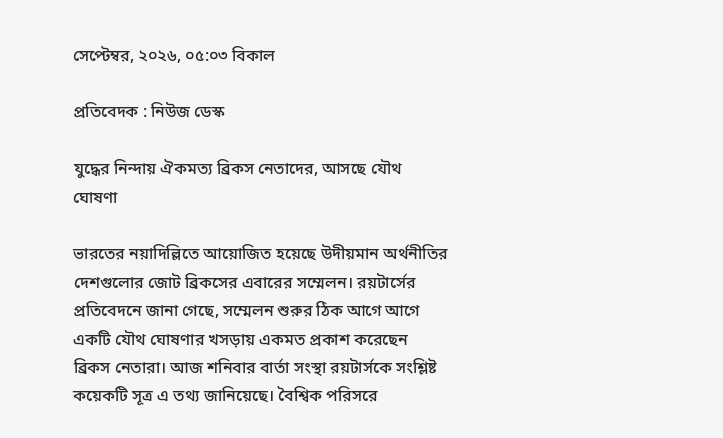সেপ্টেম্বর, ২০২৬, ০৫:০৩ বিকাল

প্রতিবেদক : নিউজ ডেস্ক

যুদ্ধের নিন্দায় ঐকমত্য ব্রিকস নেতাদের, আসছে যৌথ ঘোষণা

ভারতের নয়াদিল্লিতে আয়োজিত হয়েছে উদীয়মান অর্থনীতির দেশগুলোর জোট ব্রিকসের এবারের সম্মেলন। রয়টার্সের প্রতিবেদনে জানা গেছে, সম্মেলন শুরুর ঠিক আগে আগে একটি যৌথ ঘোষণার খসড়ায় একমত প্রকাশ করেছেন ব্রিকস নেতারা। আজ শনিবার বার্তা সংস্থা রয়টার্সকে সংশ্লিষ্ট কয়েকটি সূত্র এ তথ্য জানিয়েছে। বৈশ্বিক পরিসরে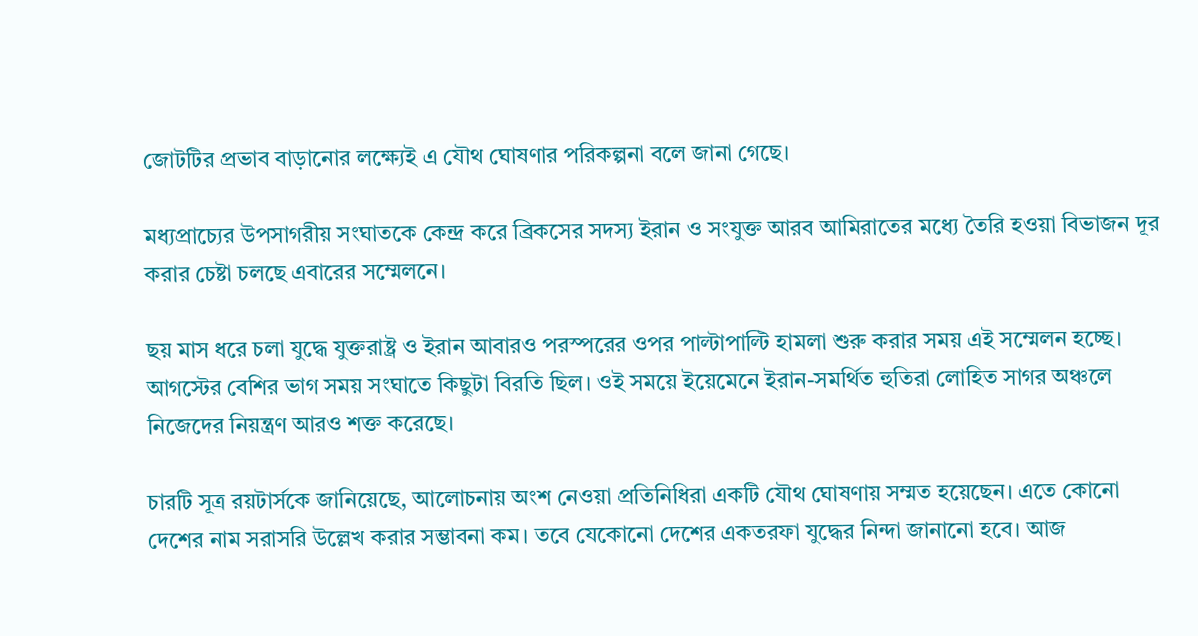জোটটির প্রভাব বাড়ানোর লক্ষ্যেই এ যৌথ ঘোষণার পরিকল্পনা বলে জানা গেছে।

মধ্যপ্রাচ্যের উপসাগরীয় সংঘাতকে কেন্দ্র করে ব্রিকসের সদস্য ইরান ও সংযুক্ত আরব আমিরাতের মধ্যে তৈরি হওয়া বিভাজন দূর করার চেষ্টা চলছে এবারের সম্মেলনে।

ছয় মাস ধরে চলা যুদ্ধে যুক্তরাষ্ট্র ও ইরান আবারও পরস্পরের ওপর পাল্টাপাল্টি হামলা শুরু করার সময় এই সম্মেলন হচ্ছে। আগস্টের বেশির ভাগ সময় সংঘাতে কিছুটা বিরতি ছিল। ওই সময়ে ইয়েমেনে ইরান-সমর্থিত হুতিরা লোহিত সাগর অঞ্চলে নিজেদের নিয়ন্ত্রণ আরও শক্ত করেছে।

চারটি সূত্র রয়টার্সকে জানিয়েছে, আলোচনায় অংশ নেওয়া প্রতিনিধিরা একটি যৌথ ঘোষণায় সম্মত হয়েছেন। এতে কোনো দেশের নাম সরাসরি উল্লেখ করার সম্ভাবনা কম। তবে যেকোনো দেশের একতরফা যুদ্ধের নিন্দা জানানো হবে। আজ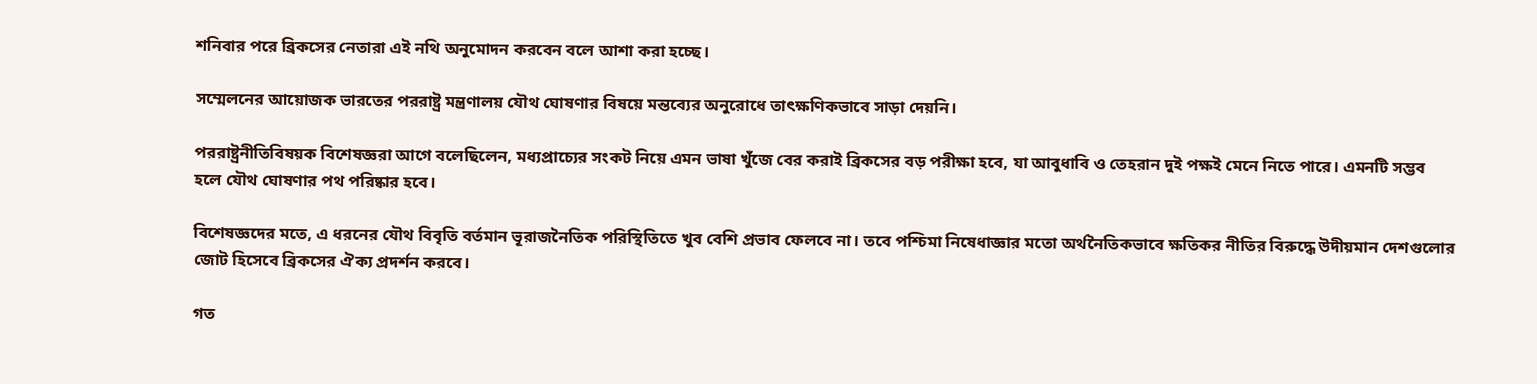শনিবার পরে ব্রিকসের নেতারা এই নথি অনুমোদন করবেন বলে আশা করা হচ্ছে।

সম্মেলনের আয়োজক ভারতের পররাষ্ট্র মন্ত্রণালয় যৌথ ঘোষণার বিষয়ে মন্তব্যের অনুরোধে তাৎক্ষণিকভাবে সাড়া দেয়নি।

পররাষ্ট্রনীতিবিষয়ক বিশেষজ্ঞরা আগে বলেছিলেন, মধ্যপ্রাচ্যের সংকট নিয়ে এমন ভাষা খুঁজে বের করাই ব্রিকসের বড় পরীক্ষা হবে, যা আবুধাবি ও তেহরান দুই পক্ষই মেনে নিতে পারে। এমনটি সম্ভব হলে যৌথ ঘোষণার পথ পরিষ্কার হবে।

বিশেষজ্ঞদের মতে, এ ধরনের যৌথ বিবৃতি বর্তমান ভূরাজনৈতিক পরিস্থিতিতে খুব বেশি প্রভাব ফেলবে না। তবে পশ্চিমা নিষেধাজ্ঞার মতো অর্থনৈতিকভাবে ক্ষতিকর নীতির বিরুদ্ধে উদীয়মান দেশগুলোর জোট হিসেবে ব্রিকসের ঐক্য প্রদর্শন করবে।

গত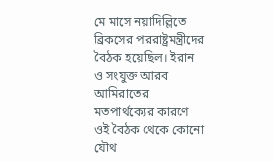মে মাসে নয়াদিল্লিতে ব্রিকসের পররাষ্ট্রমন্ত্রীদের বৈঠক হয়েছিল। ইরান ও সংযুক্ত আরব আমিরাতের মতপার্থক্যের কারণে ওই বৈঠক থেকে কোনো যৌথ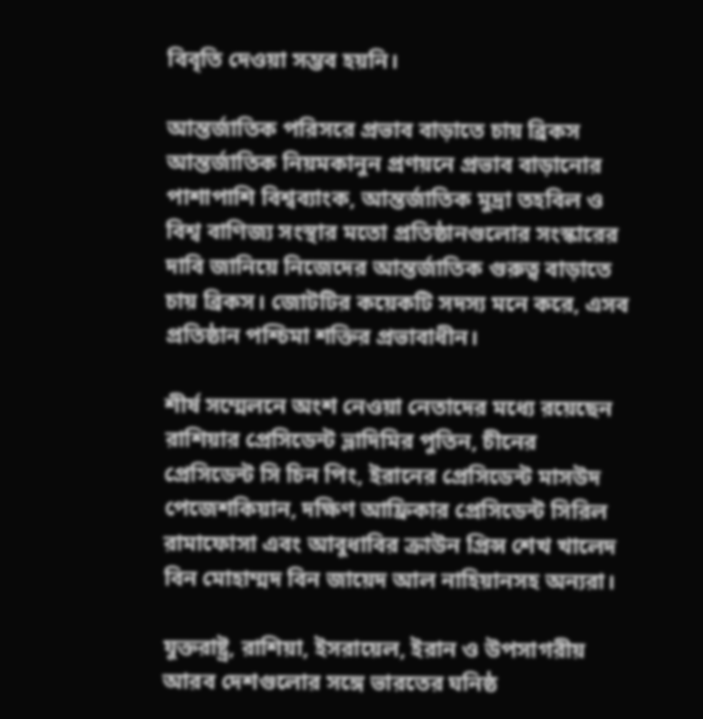বিবৃতি দেওয়া সম্ভব হয়নি।

আন্তর্জাতিক পরিসরে প্রভাব বাড়াতে চায় ব্রিকস
আন্তর্জাতিক নিয়মকানুন প্রণয়নে প্রভাব বাড়ানোর পাশাপাশি বিশ্বব্যাংক, আন্তর্জাতিক মুদ্রা তহবিল ও বিশ্ব বাণিজ্য সংস্থার মতো প্রতিষ্ঠানগুলোর সংস্কারের দাবি জানিয়ে নিজেদের আন্তর্জাতিক গুরুত্ব বাড়াতে চায় ব্রিকস। জোটটির কয়েকটি সদস্য মনে করে, এসব প্রতিষ্ঠান পশ্চিমা শক্তির প্রভাবাধীন।

শীর্ষ সম্মেলনে অংশ নেওয়া নেতাদের মধ্যে রয়েছেন রাশিয়ার প্রেসিডেন্ট ভ্লাদিমির পুতিন, চীনের প্রেসিডেন্ট সি চিন পিং, ইরানের প্রেসিডেন্ট মাসউদ পেজেশকিয়ান, দক্ষিণ আফ্রিকার প্রেসিডেন্ট সিরিল রামাফোসা এবং আবুধাবির ক্রাউন প্রিন্স শেখ খালেদ বিন মোহাম্মদ বিন জায়েদ আল নাহিয়ানসহ অন্যরা।

যুক্তরাষ্ট্র, রাশিয়া, ইসরায়েল, ইরান ও উপসাগরীয় আরব দেশগুলোর সঙ্গে ভারতের ঘনিষ্ঠ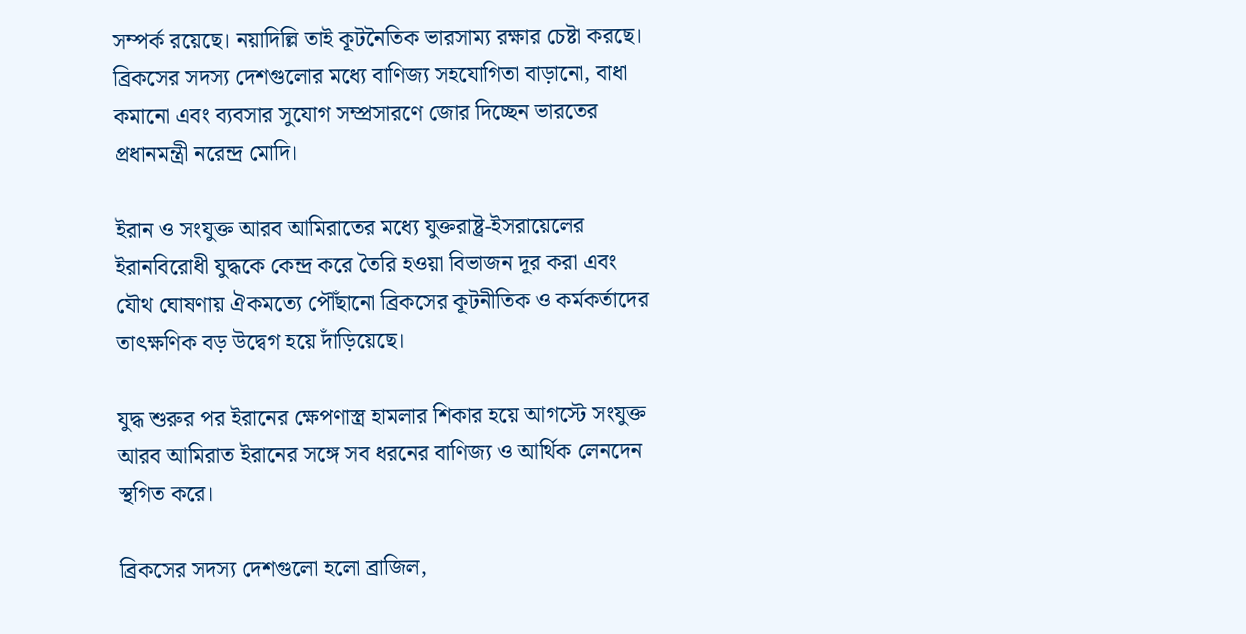সম্পর্ক রয়েছে। নয়াদিল্লি তাই কূটনৈতিক ভারসাম্য রক্ষার চেষ্টা করছে। ব্রিকসের সদস্য দেশগুলোর মধ্যে বাণিজ্য সহযোগিতা বাড়ানো, বাধা কমানো এবং ব্যবসার সুযোগ সম্প্রসারণে জোর দিচ্ছেন ভারতের প্রধানমন্ত্রী নরেন্দ্র মোদি।

ইরান ও সংযুক্ত আরব আমিরাতের মধ্যে যুক্তরাষ্ট্র-ইসরায়েলের ইরানবিরোধী যুদ্ধকে কেন্দ্র করে তৈরি হওয়া বিভাজন দূর করা এবং যৌথ ঘোষণায় ঐকমত্যে পৌঁছানো ব্রিকসের কূটনীতিক ও কর্মকর্তাদের তাৎক্ষণিক বড় উদ্বেগ হয়ে দাঁড়িয়েছে।

যুদ্ধ শুরুর পর ইরানের ক্ষেপণাস্ত্র হামলার শিকার হয়ে আগস্টে সংযুক্ত আরব আমিরাত ইরানের সঙ্গে সব ধরনের বাণিজ্য ও আর্থিক লেনদেন স্থগিত করে।

ব্রিকসের সদস্য দেশগুলো হলো ব্রাজিল,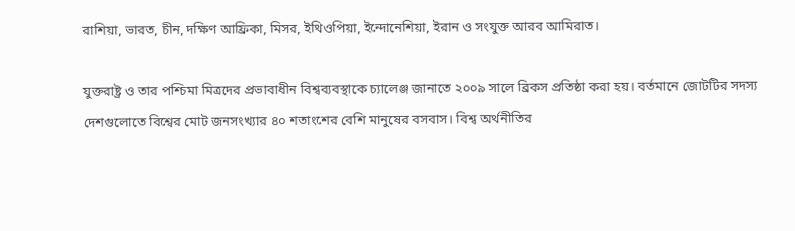রাশিয়া, ভারত, চীন, দক্ষিণ আফ্রিকা, মিসর, ইথিওপিয়া, ইন্দোনেশিয়া, ইরান ও সংযুক্ত আরব আমিরাত।

যুক্তরাষ্ট্র ও তার পশ্চিমা মিত্রদের প্রভাবাধীন বিশ্বব্যবস্থাকে চ্যালেঞ্জ জানাতে ২০০৯ সালে ব্রিকস প্রতিষ্ঠা করা হয়। বর্তমানে জোটটির সদস্য দেশগুলোতে বিশ্বের মোট জনসংখ্যার ৪০ শতাংশের বেশি মানুষের বসবাস। বিশ্ব অর্থনীতির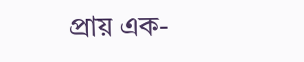প্রায় এক-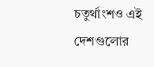চতুর্থাংশও এই দেশগুলোর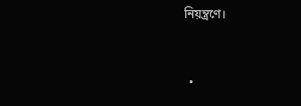নিয়ন্ত্রণে।



  •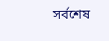সর্বশেষ